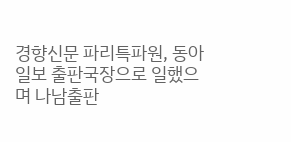경향신문 파리특파원, 동아일보 출판국장으로 일했으며 나남출판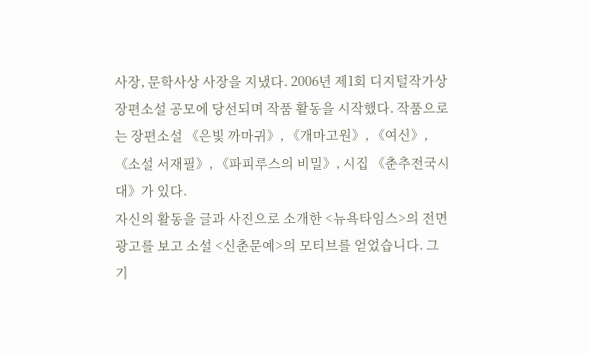사장, 문학사상 사장을 지냈다. 2006년 제1회 디지털작가상 장편소설 공모에 당선되며 작품 활동을 시작했다. 작품으로는 장편소설 《은빛 까마귀》, 《개마고원》, 《여신》, 《소설 서재필》, 《파피루스의 비밀》, 시집 《춘추전국시대》가 있다.
자신의 활동을 글과 사진으로 소개한 <뉴욕타임스>의 전면광고를 보고 소설 <신춘문예>의 모티브를 얻었습니다. 그 기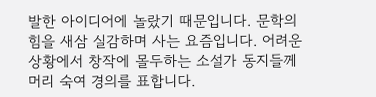발한 아이디어에 놀랐기 때문입니다. 문학의 힘을 새삼 실감하며 사는 요즘입니다. 어려운 상황에서 창작에 몰두하는 소설가 동지들께 머리 숙여 경의를 표합니다.